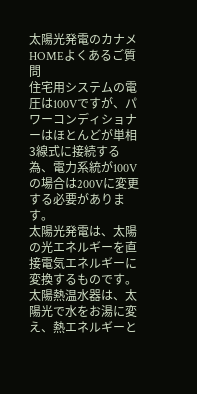太陽光発電のカナメHOMEよくあるご質問
住宅用システムの電圧は100Vですが、パワーコンディショナーはほとんどが単相3線式に接続する為、電力系統が100Vの場合は200Vに変更する必要があります。
太陽光発電は、太陽の光エネルギーを直接電気エネルギーに変換するものです。
太陽熱温水器は、太陽光で水をお湯に変え、熱エネルギーと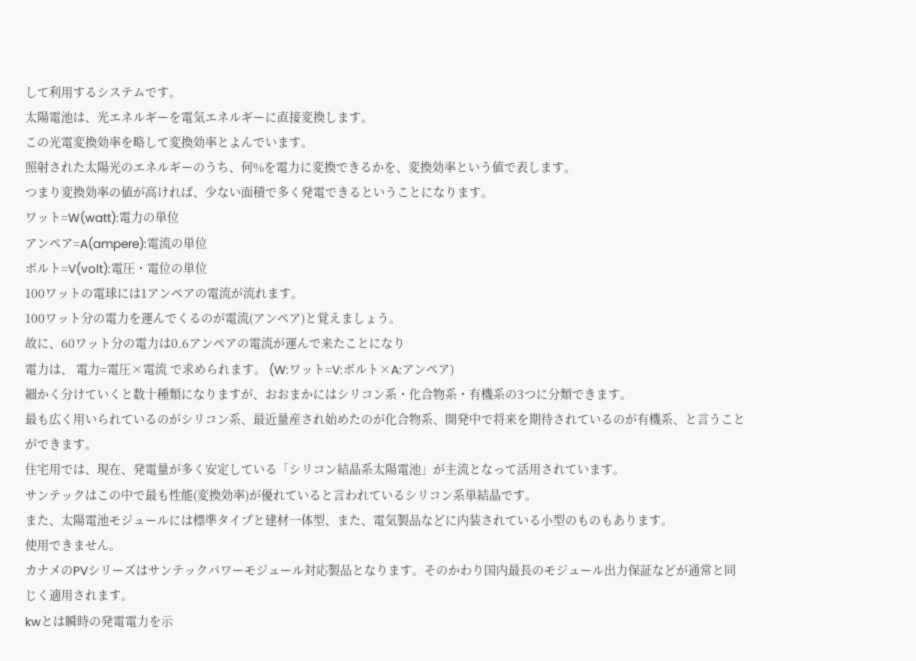して利用するシステムです。
太陽電池は、光エネルギーを電気エネルギーに直接変換します。
この光電変換効率を略して変換効率とよんでいます。
照射された太陽光のエネルギーのうち、何%を電力に変換できるかを、変換効率という値で表します。
つまり変換効率の値が高ければ、少ない面積で多く発電できるということになります。
ワット=W(watt):電力の単位
アンペア=A(ampere):電流の単位
ボルト=V(volt):電圧・電位の単位
100ワットの電球には1アンペアの電流が流れます。
100ワット分の電力を運んでくるのが電流(アンペア)と覚えましょう。
故に、60ワット分の電力は0.6アンペアの電流が運んで来たことになり
電力は、 電力=電圧×電流 で求められます。 (W:ワット=V:ボルト×A:アンペア)
細かく分けていくと数十種類になりますが、おおまかにはシリコン系・化合物系・有機系の3つに分類できます。
最も広く用いられているのがシリコン系、最近量産され始めたのが化合物系、開発中で将来を期待されているのが有機系、と言うことができます。
住宅用では、現在、発電量が多く安定している「シリコン結晶系太陽電池」が主流となって活用されています。
サンテックはこの中で最も性能(変換効率)が優れていると言われているシリコン系単結晶です。
また、太陽電池モジュールには標準タイプと建材一体型、また、電気製品などに内装されている小型のものもあります。
使用できません。
カナメのPVシリーズはサンテックパワーモジュール対応製品となります。そのかわり国内最長のモジュール出力保証などが通常と同じく適用されます。
kwとは瞬時の発電電力を示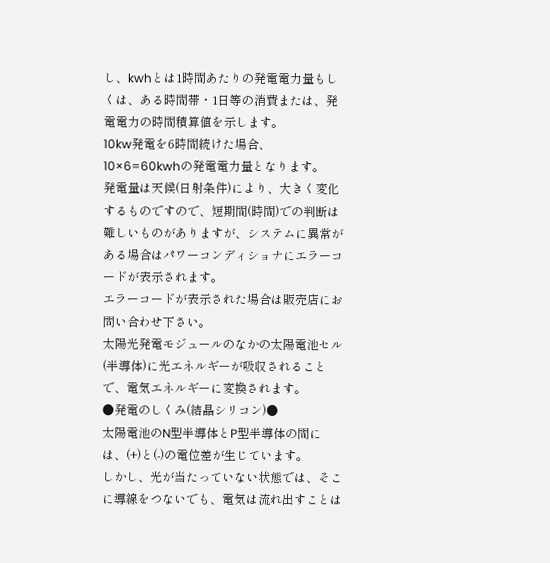し、kwhとは1時間あたりの発電電力量もしくは、ある時間帯・1日等の消費または、発電電力の時間積算値を示します。
10kw発電を6時間続けた場合、10×6=60kwhの発電電力量となります。
発電量は天候(日射条件)により、大きく変化するものですので、短期間(時間)での判断は難しいものがありますが、システムに異常がある場合はパワーコンディショナにエラーコードが表示されます。
エラーコードが表示された場合は販売店にお問い合わせ下さい。
太陽光発電モジュールのなかの太陽電池セル(半導体)に光エネルギーが吸収されることで、電気エネルギーに変換されます。
●発電のしくみ(結晶シリコン)●
太陽電池のN型半導体とP型半導体の間には、(+)と(-)の電位差が生じています。
しかし、光が当たっていない状態では、そこに導線をつないでも、電気は流れ出すことは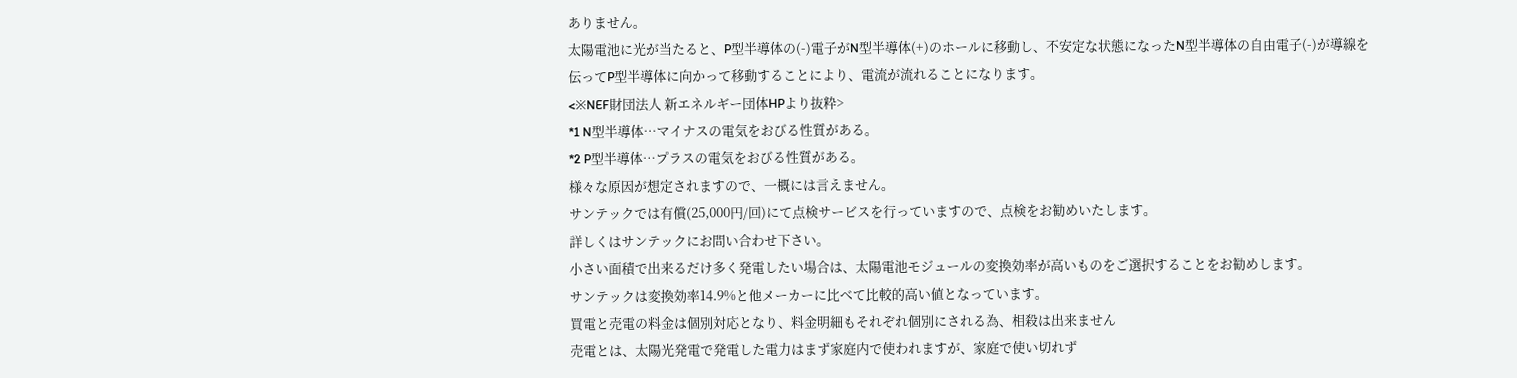ありません。
太陽電池に光が当たると、P型半導体の(-)電子がN型半導体(+)のホールに移動し、不安定な状態になったN型半導体の自由電子(-)が導線を伝ってP型半導体に向かって移動することにより、電流が流れることになります。
<※NEF財団法人 新エネルギー団体HPより抜粋>
*1 N型半導体…マイナスの電気をおびる性質がある。
*2 P型半導体…プラスの電気をおびる性質がある。
様々な原因が想定されますので、一概には言えません。
サンテックでは有償(25,000円/回)にて点検サービスを行っていますので、点検をお勧めいたします。
詳しくはサンテックにお問い合わせ下さい。
小さい面積で出来るだけ多く発電したい場合は、太陽電池モジュールの変換効率が高いものをご選択することをお勧めします。
サンテックは変換効率14.9%と他メーカーに比べて比較的高い値となっています。
買電と売電の料金は個別対応となり、料金明細もそれぞれ個別にされる為、相殺は出来ません
売電とは、太陽光発電で発電した電力はまず家庭内で使われますが、家庭で使い切れず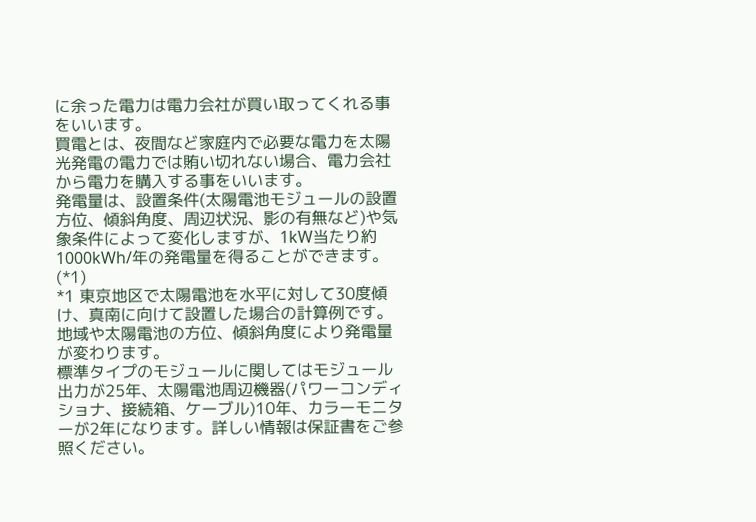に余った電力は電力会社が買い取ってくれる事をいいます。
買電とは、夜間など家庭内で必要な電力を太陽光発電の電力では賄い切れない場合、電力会社から電力を購入する事をいいます。
発電量は、設置条件(太陽電池モジュールの設置方位、傾斜角度、周辺状況、影の有無など)や気象条件によって変化しますが、1kW当たり約1000kWh/年の発電量を得ることができます。(*1)
*1 東京地区で太陽電池を水平に対して30度傾け、真南に向けて設置した場合の計算例です。
地域や太陽電池の方位、傾斜角度により発電量が変わります。
標準タイプのモジュールに関してはモジュール出力が25年、太陽電池周辺機器(パワーコンディショナ、接続箱、ケーブル)10年、カラーモニターが2年になります。詳しい情報は保証書をご参照ください。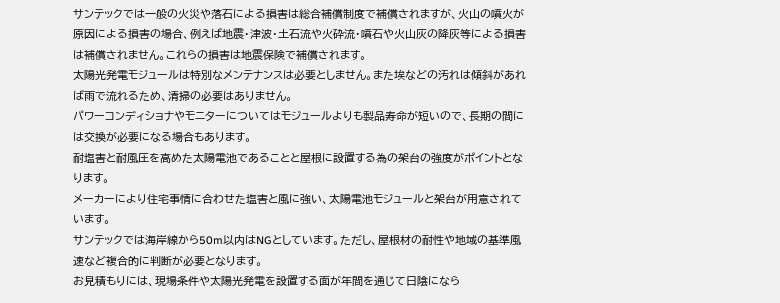サンテックでは一般の火災や落石による損害は総合補償制度で補償されますが、火山の噴火が原因による損害の場合、例えば地震・津波・土石流や火砕流・噴石や火山灰の降灰等による損害は補償されません。これらの損害は地震保険で補償されます。
太陽光発電モジュールは特別なメンテナンスは必要としません。また埃などの汚れは傾斜があれば雨で流れるため、清掃の必要はありません。
パワーコンディショナやモニターについてはモジュールよりも製品寿命が短いので、長期の間には交換が必要になる場合もあります。
耐塩害と耐風圧を高めた太陽電池であることと屋根に設置する為の架台の強度がポイントとなります。
メーカーにより住宅事情に合わせた塩害と風に強い、太陽電池モジュールと架台が用意されています。
サンテックでは海岸線から50m以内はNGとしています。ただし、屋根材の耐性や地域の基準風速など複合的に判断が必要となります。
お見積もりには、現場条件や太陽光発電を設置する面が年間を通じて日陰になら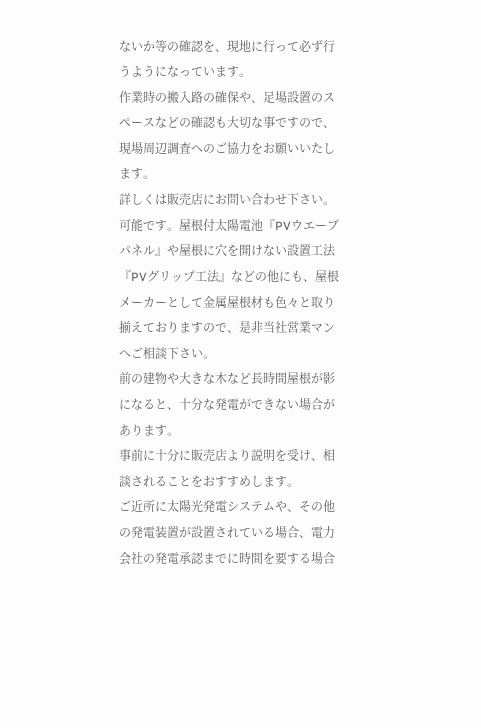ないか等の確認を、現地に行って必ず行うようになっています。
作業時の搬入路の確保や、足場設置のスペースなどの確認も大切な事ですので、現場周辺調査へのご協力をお願いいたします。
詳しくは販売店にお問い合わせ下さい。
可能です。屋根付太陽電池『PVウエーブパネル』や屋根に穴を開けない設置工法『PVグリップ工法』などの他にも、屋根メーカーとして金属屋根材も色々と取り揃えておりますので、是非当社営業マンへご相談下さい。
前の建物や大きな木など長時間屋根が影になると、十分な発電ができない場合があります。
事前に十分に販売店より説明を受け、相談されることをおすすめします。
ご近所に太陽光発電システムや、その他の発電装置が設置されている場合、電力会社の発電承認までに時間を要する場合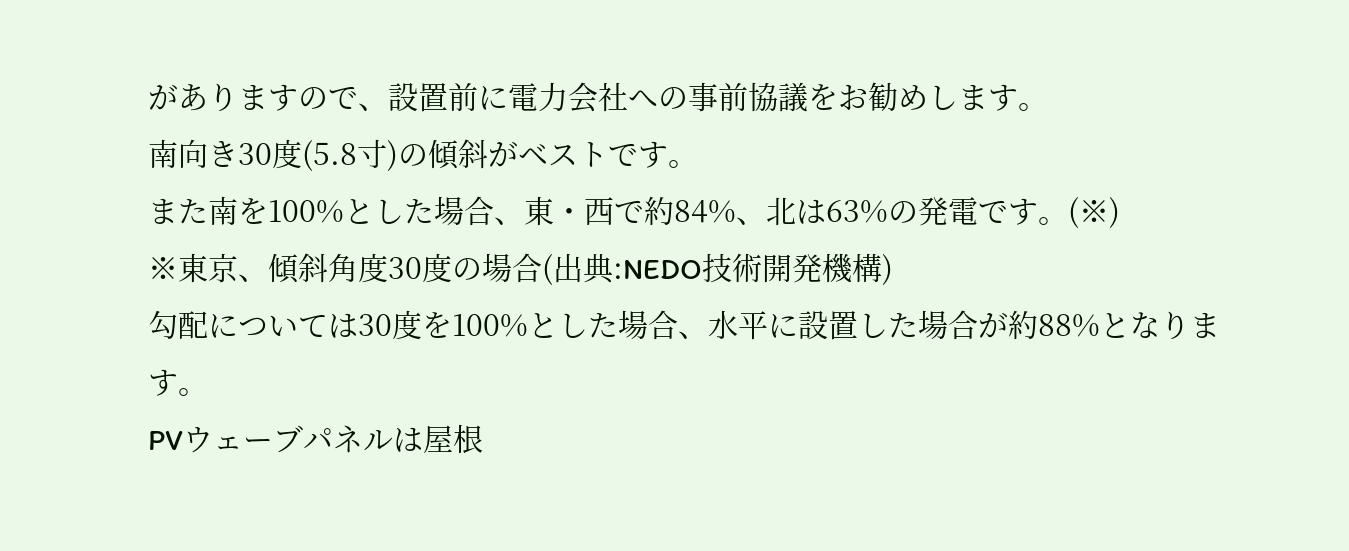がありますので、設置前に電力会社への事前協議をお勧めします。
南向き30度(5.8寸)の傾斜がベストです。
また南を100%とした場合、東・西で約84%、北は63%の発電です。(※)
※東京、傾斜角度30度の場合(出典:NEDO技術開発機構)
勾配については30度を100%とした場合、水平に設置した場合が約88%となります。
PVウェーブパネルは屋根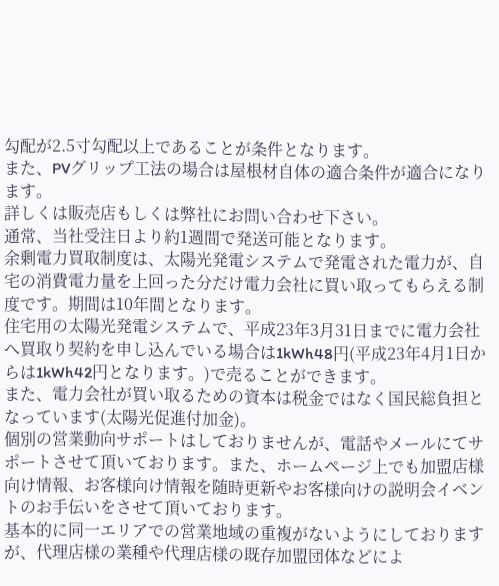勾配が2.5寸勾配以上であることが条件となります。
また、PVグリップ工法の場合は屋根材自体の適合条件が適合になります。
詳しくは販売店もしくは弊社にお問い合わせ下さい。
通常、当社受注日より約1週間で発送可能となります。
余剰電力買取制度は、太陽光発電システムで発電された電力が、自宅の消費電力量を上回った分だけ電力会社に買い取ってもらえる制度です。期間は10年間となります。
住宅用の太陽光発電システムで、平成23年3月31日までに電力会社へ買取り契約を申し込んでいる場合は1kWh48円(平成23年4月1日からは1kWh42円となります。)で売ることができます。
また、電力会社が買い取るための資本は税金ではなく国民総負担となっています(太陽光促進付加金)。
個別の営業動向サポートはしておりませんが、電話やメールにてサポートさせて頂いております。また、ホームページ上でも加盟店様向け情報、お客様向け情報を随時更新やお客様向けの説明会イベントのお手伝いをさせて頂いております。
基本的に同一エリアでの営業地域の重複がないようにしておりますが、代理店様の業種や代理店様の既存加盟団体などによ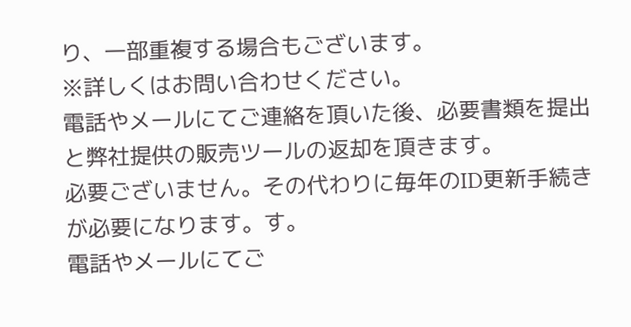り、一部重複する場合もございます。
※詳しくはお問い合わせください。
電話やメールにてご連絡を頂いた後、必要書類を提出と弊社提供の販売ツールの返却を頂きます。
必要ございません。その代わりに毎年のID更新手続きが必要になります。す。
電話やメールにてご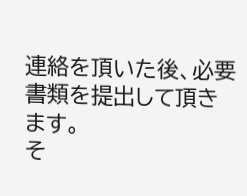連絡を頂いた後、必要書類を提出して頂きます。
そ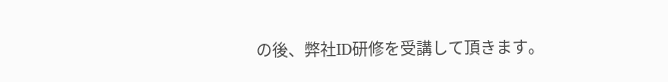の後、弊社ID研修を受講して頂きます。